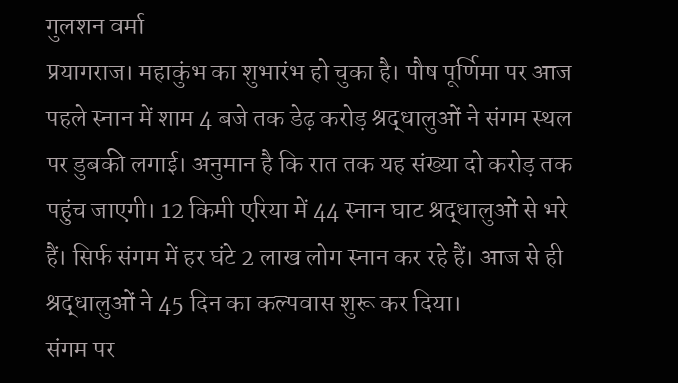गुलशन वर्मा
प्रयागराज। महाकुंभ का शुभारंभ हो चुका है। पौष पूर्णिमा पर आज पहले स्नान में शाम 4 बजे तक डेढ़ करोड़ श्रद्धालुओं ने संगम स्थल पर डुबकी लगाई। अनुमान है कि रात तक यह संख्या दो करोड़ तक पहुंच जाएगी। 12 किमी एरिया में 44 स्नान घाट श्रद्धालुओं से भरे हैं। सिर्फ संगम में हर घंटे 2 लाख लोग स्नान कर रहे हैं। आज से ही श्रद्धालुओं ने 45 दिन का कल्पवास शुरू कर दिया।
संगम पर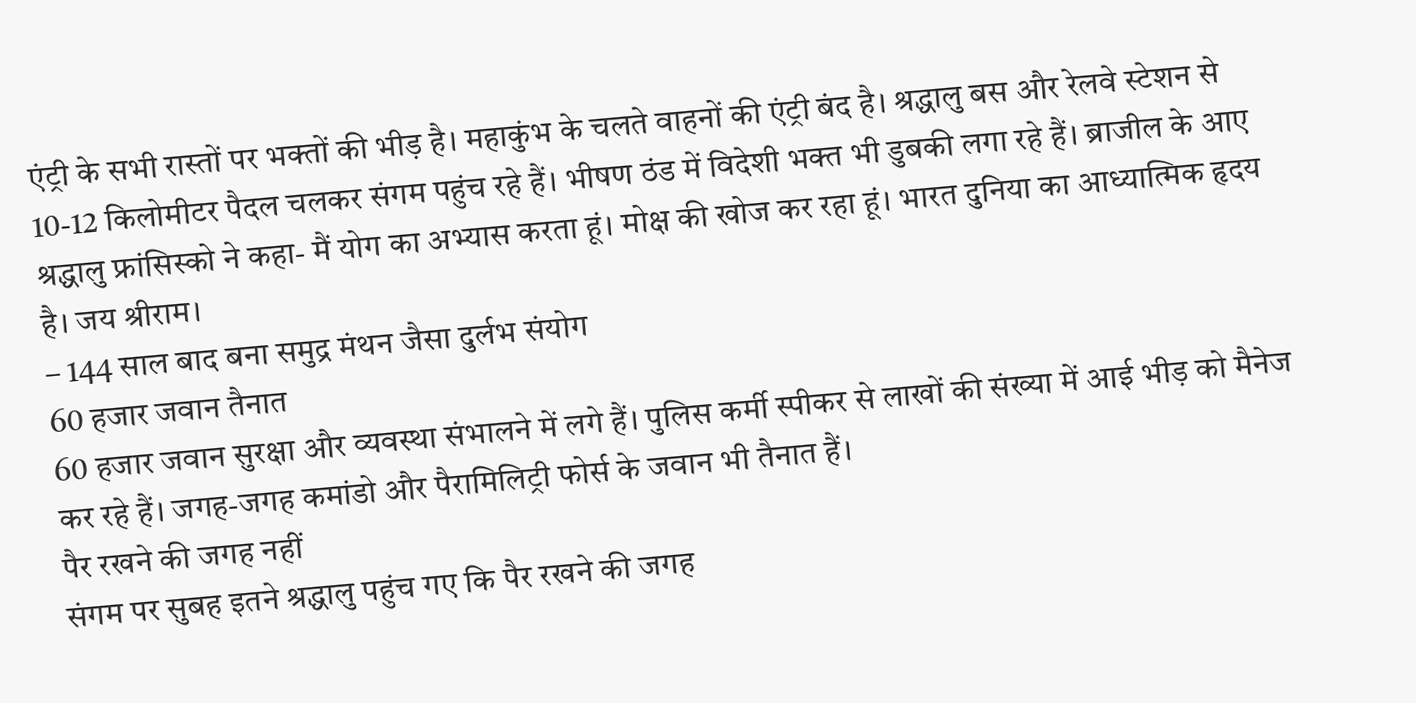एंट्री के सभी रास्तों पर भक्तों की भीड़ है। महाकुंभ के चलते वाहनों की एंट्री बंद है। श्रद्धालु बस और रेलवे स्टेशन से 10-12 किलोमीटर पैदल चलकर संगम पहुंच रहे हैं। भीषण ठंड में विदेशी भक्त भी डुबकी लगा रहे हैं। ब्राजील के आए श्रद्धालु फ्रांसिस्को ने कहा- मैं योग का अभ्यास करता हूं। मोक्ष की खोज कर रहा हूं। भारत दुनिया का आध्यात्मिक हृदय है। जय श्रीराम।
– 144 साल बाद बना समुद्र मंथन जैसा दुर्लभ संयोग
60 हजार जवान तैनात
60 हजार जवान सुरक्षा और व्यवस्था संभालने में लगे हैं। पुलिस कर्मी स्पीकर से लाखों की संख्या में आई भीड़ को मैनेज कर रहे हैं। जगह-जगह कमांडो और पैरामिलिट्री फोर्स के जवान भी तैनात हैं।
पैर रखने की जगह नहीं
संगम पर सुबह इतने श्रद्धालु पहुंच गए कि पैर रखने की जगह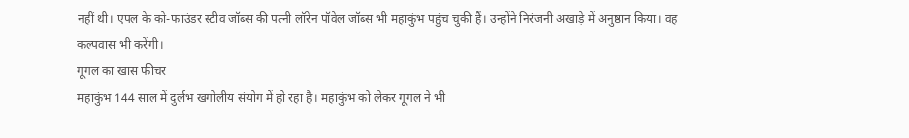नहीं थी। एपल के को-फाउंडर स्टीव जॉब्स की पत्नी लॉरेन पॉवेल जॉब्स भी महाकुंभ पहुंच चुकी हैं। उन्होंने निरंजनी अखाड़े में अनुष्ठान किया। वह कल्पवास भी करेंगी।
गूगल का खास फीचर
महाकुंभ 144 साल में दुर्लभ खगोलीय संयोग में हो रहा है। महाकुंभ को लेकर गूगल ने भी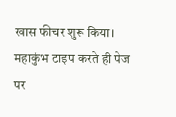खास फीचर शुरू किया। महाकुंभ टाइप करते ही पेज पर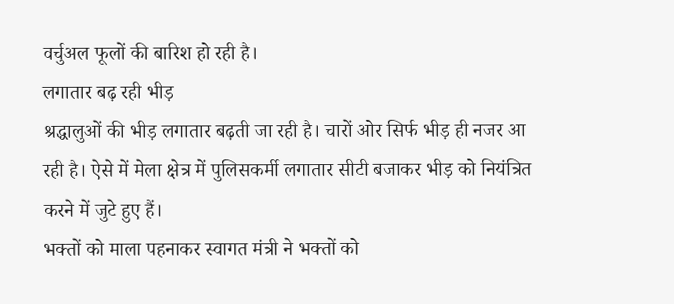वर्चुअल फूलों की बारिश हो रही है।
लगातार बढ़ रही भीड़
श्रद्धालुओं की भीड़ लगातार बढ़ती जा रही है। चारों ओर सिर्फ भीड़ ही नजर आ रही है। ऐसे में मेला क्षेत्र में पुलिसकर्मी लगातार सीटी बजाकर भीड़ को नियंत्रित करने में जुटे हुए हैं।
भक्तों को माला पहनाकर स्वागत मंत्री ने भक्तों को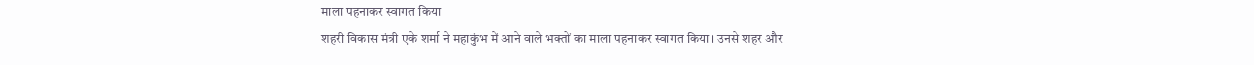माला पहनाकर स्वागत किया
शहरी विकास मंत्री एके शर्मा ने महाकुंभ में आने वाले भक्तों का माला पहनाकर स्वागत किया। उनसे शहर और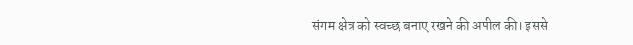संगम क्षेत्र को स्वच्छ बनाए रखने की अपील की। इससे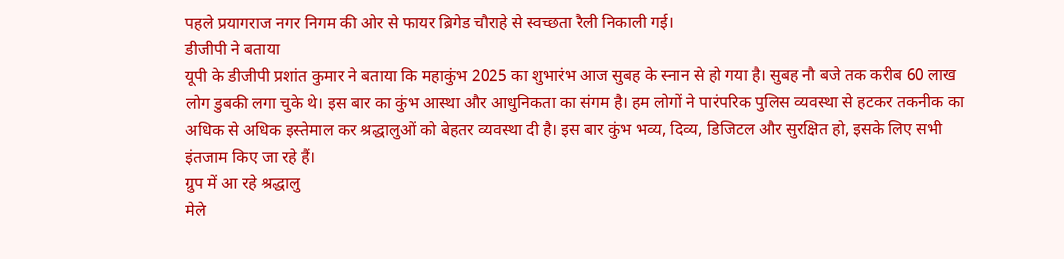पहले प्रयागराज नगर निगम की ओर से फायर ब्रिगेड चौराहे से स्वच्छता रैली निकाली गई।
डीजीपी ने बताया
यूपी के डीजीपी प्रशांत कुमार ने बताया कि महाकुंभ 2025 का शुभारंभ आज सुबह के स्नान से हो गया है। सुबह नौ बजे तक करीब 60 लाख लोग डुबकी लगा चुके थे। इस बार का कुंभ आस्था और आधुनिकता का संगम है। हम लोगों ने पारंपरिक पुलिस व्यवस्था से हटकर तकनीक का अधिक से अधिक इस्तेमाल कर श्रद्धालुओं को बेहतर व्यवस्था दी है। इस बार कुंभ भव्य, दिव्य, डिजिटल और सुरक्षित हो, इसके लिए सभी इंतजाम किए जा रहे हैं।
ग्रुप में आ रहे श्रद्धालु
मेले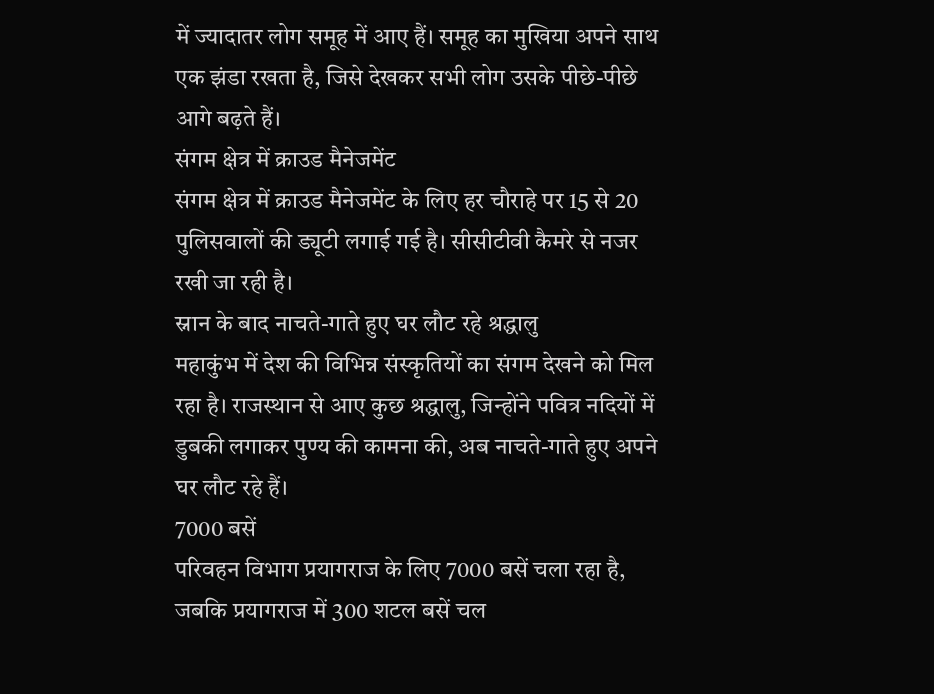में ज्यादातर लोग समूह में आए हैं। समूह का मुखिया अपने साथ एक झंडा रखता है, जिसे देखकर सभी लोग उसके पीछे-पीछे आगे बढ़ते हैं।
संगम क्षेत्र में क्राउड मैनेजमेंट
संगम क्षेत्र में क्राउड मैनेजमेंट के लिए हर चौराहे पर 15 से 20 पुलिसवालों की ड्यूटी लगाई गई है। सीसीटीवी कैमरे से नजर रखी जा रही है।
स्नान के बाद नाचते-गाते हुए घर लौट रहे श्रद्धालु
महाकुंभ में देश की विभिन्न संस्कृतियों का संगम देखने को मिल रहा है। राजस्थान से आए कुछ श्रद्धालु, जिन्होंने पवित्र नदियों में डुबकी लगाकर पुण्य की कामना की, अब नाचते-गाते हुए अपने घर लौट रहे हैं।
7000 बसें
परिवहन विभाग प्रयागराज के लिए 7000 बसें चला रहा है, जबकि प्रयागराज में 300 शटल बसें चल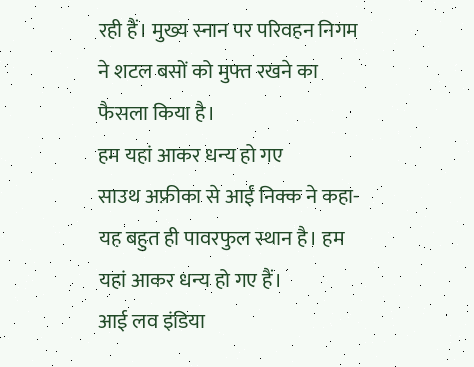रही हैं। मुख्य स्नान पर परिवहन निगम ने शटल बसों को मुफ्त रखने का फैसला किया है।
हम यहां आकर धन्य हो गए
साउथ अफ्रीका से आईं निक्क ने कहा- यह बहुत ही पावरफुल स्थान है। हम यहां आकर धन्य हो गए हैं।
आई लव इंडिया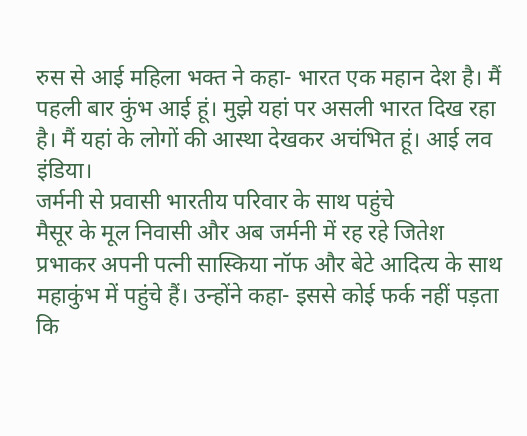रुस से आई महिला भक्त ने कहा- भारत एक महान देश है। मैं पहली बार कुंभ आई हूं। मुझे यहां पर असली भारत दिख रहा है। मैं यहां के लोगों की आस्था देखकर अचंभित हूं। आई लव इंडिया।
जर्मनी से प्रवासी भारतीय परिवार के साथ पहुंचे
मैसूर के मूल निवासी और अब जर्मनी में रह रहे जितेश प्रभाकर अपनी पत्नी सास्किया नॉफ और बेटे आदित्य के साथ महाकुंभ में पहुंचे हैं। उन्होंने कहा- इससे कोई फर्क नहीं पड़ता कि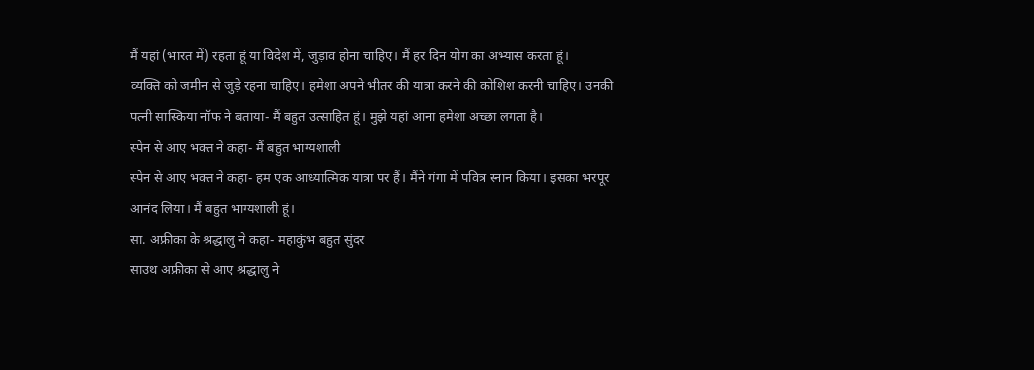मैं यहां (भारत में) रहता हूं या विदेश में, जुड़ाव होना चाहिए। मैं हर दिन योग का अभ्यास करता हूं।
व्यक्ति को जमीन से जुड़े रहना चाहिए। हमेशा अपने भीतर की यात्रा करने की कोशिश करनी चाहिए। उनकी पत्नी सास्किया नॉफ ने बताया- मैं बहुत उत्साहित हूं। मुझे यहां आना हमेशा अच्छा लगता है।
स्पेन से आए भक्त ने कहा- मैं बहुत भाग्यशाली
स्पेन से आए भक्त ने कहा- हम एक आध्यात्मिक यात्रा पर हैं। मैंने गंगा में पवित्र स्नान किया। इसका भरपूर आनंद लिया। मैं बहुत भाग्यशाली हूं।
सा. अफ्रीका के श्रद्धालु ने कहा- महाकुंभ बहुत सुंदर
साउथ अफ्रीका से आए श्रद्धालु ने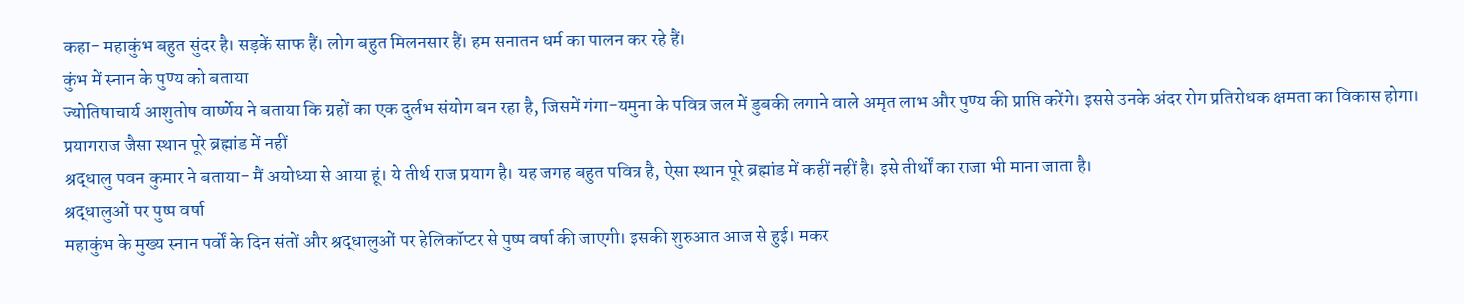कहा- महाकुंभ बहुत सुंदर है। सड़कें साफ हैं। लोग बहुत मिलनसार हैं। हम सनातन धर्म का पालन कर रहे हैं।
कुंभ में स्नान के पुण्य को बताया
ज्योतिषाचार्य आशुतोष वार्ष्णेय ने बताया कि ग्रहों का एक दुर्लभ संयोग बन रहा है, जिसमें गंगा-यमुना के पवित्र जल में डुबकी लगाने वाले अमृत लाभ और पुण्य की प्राप्ति करेंगे। इससे उनके अंदर रोग प्रतिरोधक क्षमता का विकास होगा।
प्रयागराज जैसा स्थान पूरे ब्रह्मांड में नहीं
श्रद्धालु पवन कुमार ने बताया- मैं अयोध्या से आया हूं। ये तीर्थ राज प्रयाग है। यह जगह बहुत पवित्र है, ऐसा स्थान पूरे ब्रह्मांड में कहीं नहीं है। इसे तीर्थों का राजा भी माना जाता है।
श्रद्धालुओं पर पुष्प वर्षा
महाकुंभ के मुख्य स्नान पर्वों के दिन संतों और श्रद्धालुओं पर हेलिकॉप्टर से पुष्प वर्षा की जाएगी। इसकी शुरुआत आज से हुई। मकर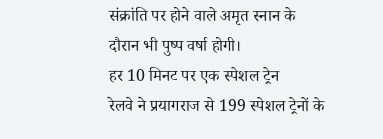संक्रांति पर होने वाले अमृत स्नान के दौरान भी पुष्प वर्षा होगी।
हर 10 मिनट पर एक स्पेशल ट्रेन
रेलवे ने प्रयागराज से 199 स्पेशल ट्रेनों के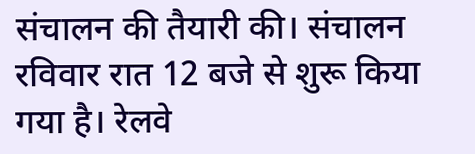संचालन की तैयारी की। संचालन रविवार रात 12 बजे से शुरू किया गया है। रेलवे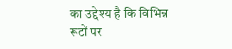का उद्देश्य है कि विभिन्न रूटों पर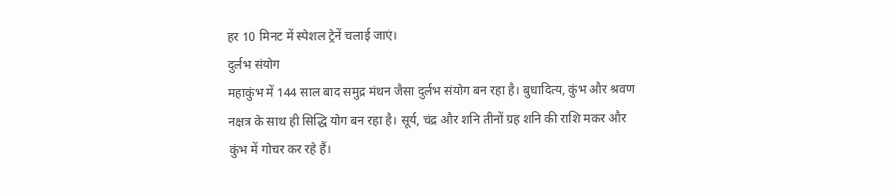हर 10 मिनट में स्पेशल ट्रेनें चलाई जाएं।
दुर्लभ संयोग
महाकुंभ में 144 साल बाद समुद्र मंथन जैसा दुर्लभ संयोग बन रहा है। बुधादित्य, कुंभ और श्रवण नक्षत्र के साथ ही सिद्धि योग बन रहा है। सूर्य, चंद्र और शनि तीनों ग्रह शनि की राशि मकर और कुंभ में गोचर कर रहे हैं।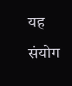यह संयोग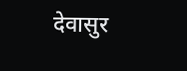देवासुर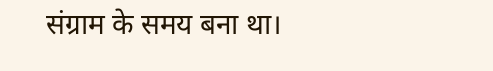संग्राम के समय बना था।